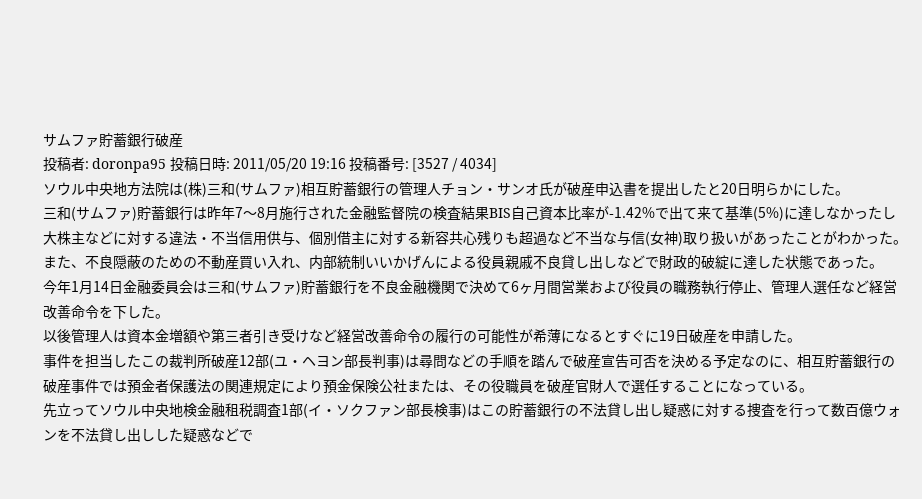サムファ貯蓄銀行破産
投稿者: doronpa95 投稿日時: 2011/05/20 19:16 投稿番号: [3527 / 4034]
ソウル中央地方法院は(株)三和(サムファ)相互貯蓄銀行の管理人チョン・サンオ氏が破産申込書を提出したと20日明らかにした。
三和(サムファ)貯蓄銀行は昨年7〜8月施行された金融監督院の検査結果BIS自己資本比率が-1.42%で出て来て基準(5%)に達しなかったし大株主などに対する違法・不当信用供与、個別借主に対する新容共心残りも超過など不当な与信(女神)取り扱いがあったことがわかった。
また、不良隠蔽のための不動産買い入れ、内部統制いいかげんによる役員親戚不良貸し出しなどで財政的破綻に達した状態であった。
今年1月14日金融委員会は三和(サムファ)貯蓄銀行を不良金融機関で決めて6ヶ月間営業および役員の職務執行停止、管理人選任など経営改善命令を下した。
以後管理人は資本金増額や第三者引き受けなど経営改善命令の履行の可能性が希薄になるとすぐに19日破産を申請した。
事件を担当したこの裁判所破産12部(ユ・ヘヨン部長判事)は尋問などの手順を踏んで破産宣告可否を決める予定なのに、相互貯蓄銀行の破産事件では預金者保護法の関連規定により預金保険公社または、その役職員を破産官財人で選任することになっている。
先立ってソウル中央地検金融租税調査1部(イ・ソクファン部長検事)はこの貯蓄銀行の不法貸し出し疑惑に対する捜査を行って数百億ウォンを不法貸し出しした疑惑などで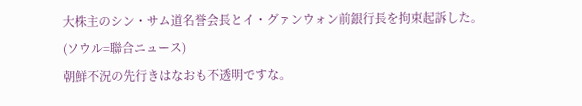大株主のシン・サム道名誉会長とイ・グァンウォン前銀行長を拘束起訴した。
(ソウル=聯合ニュース)
朝鮮不況の先行きはなおも不透明ですな。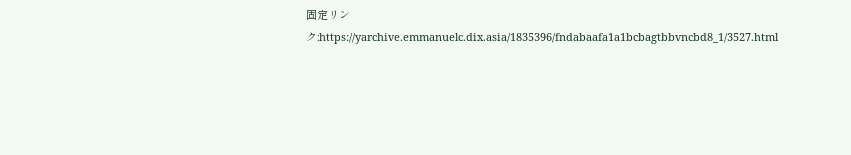固定リンク:https://yarchive.emmanuelc.dix.asia/1835396/fndabaafa1a1bcbagtbbvncbd8_1/3527.html